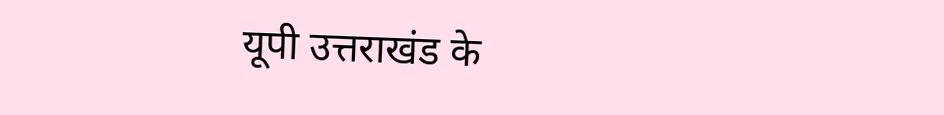यूपी उत्तराखंड के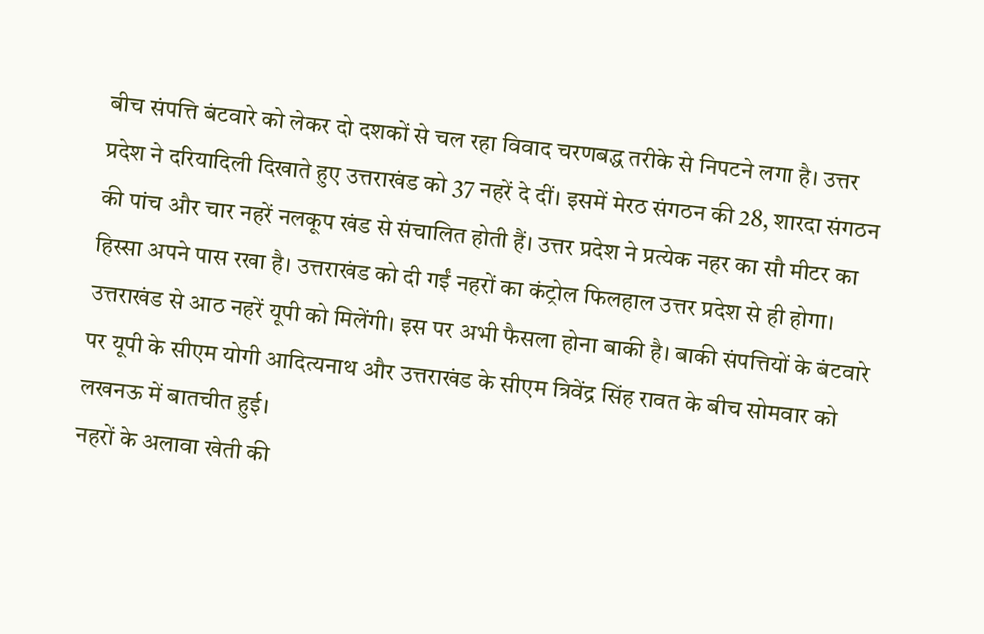बीच संपत्ति बंटवारे को लेकर दो दशकों से चल रहा विवाद चरणबद्ध तरीके से निपटने लगा है। उत्तर प्रदेश ने दरियादिली दिखाते हुए उत्तराखंड को 37 नहरें दे दीं। इसमें मेरठ संगठन की 28, शारदा संगठन की पांच और चार नहरें नलकूप खंड से संचालित होती हैं। उत्तर प्रदेश ने प्रत्येक नहर का सौ मीटर का हिस्सा अपने पास रखा है। उत्तराखंड को दी गईं नहरों का कंट्रोल फिलहाल उत्तर प्रदेश से ही होगा। उत्तराखंड से आठ नहरें यूपी को मिलेंगी। इस पर अभी फैसला होना बाकी है। बाकी संपत्तियों के बंटवारे पर यूपी के सीएम योगी आदित्यनाथ और उत्तराखंड के सीएम त्रिवेंद्र सिंह रावत के बीच सोमवार को लखनऊ में बातचीत हुई।
नहरों के अलावा खेती की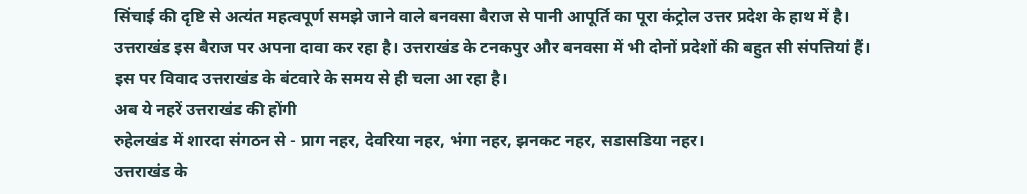सिंचाई की दृष्टि से अत्यंत महत्वपूर्ण समझे जाने वाले बनवसा बैराज से पानी आपूर्ति का पूरा कंट्रोल उत्तर प्रदेश के हाथ में है। उत्तराखंड इस बैराज पर अपना दावा कर रहा है। उत्तराखंड के टनकपुर और बनवसा में भी दोनों प्रदेशों की बहुत सी संपत्तियां हैं। इस पर विवाद उत्तराखंड के बंटवारे के समय से ही चला आ रहा है।
अब ये नहरें उत्तराखंड की होंगी
रुहेलखंड में शारदा संगठन से - प्राग नहर, देवरिया नहर, भंगा नहर, झनकट नहर, सडासडिया नहर।
उत्तराखंड के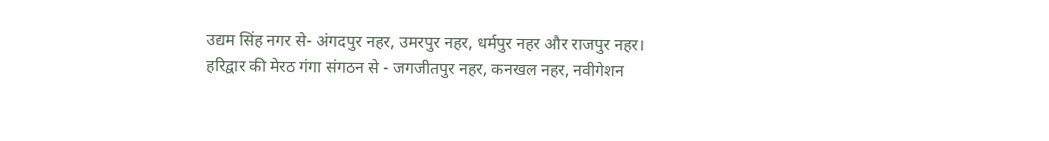उद्यम सिंह नगर से- अंगदपुर नहर, उमरपुर नहर, धर्मपुर नहर और राजपुर नहर।
हरिद्वार की मेरठ गंगा संगठन से - जगजीतपुर नहर, कनखल नहर, नवीगेशन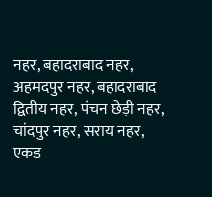नहर, बहादराबाद नहर, अहमदपुर नहर, बहादराबाद द्वितीय नहर, पंचन छेड़ी नहर, चांदपुर नहर, सराय नहर, एकड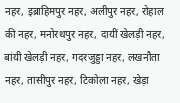नहर, इब्राहिमपुर नहर, अलीपुर नहर, रोहाल की नहर, मनोरथपुर नहर, दायीं खेलड़ी नहर, बांयी खेलड़ी नहर, गदरजुड्डा नहर, लखनौता नहर, तासीपुर नहर, टिकोला नहर, खेड़ा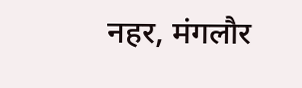नहर, मंगलौर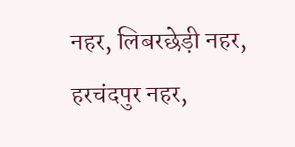नहर, लिबरछेड़ी नहर, हरचंदपुर नहर,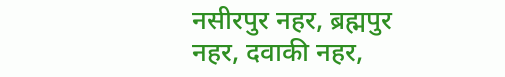नसीरपुर नहर, ब्रह्मपुर नहर, दवाकी नहर,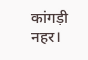कांगड़ी नहर।